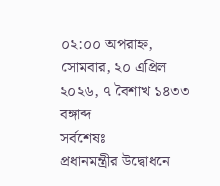০২:০০ অপরাহ্ন, সোমবার, ২০ এপ্রিল ২০২৬, ৭ বৈশাখ ১৪৩৩ বঙ্গাব্দ
সর্বশেষঃ
প্রধানমন্ত্রীর উদ্বোধনে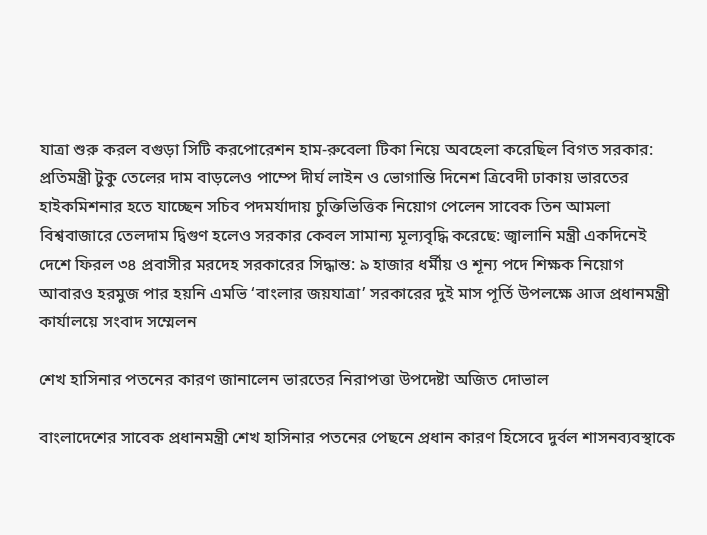যাত্রা শুরু করল বগুড়া সিটি করপোরেশন হাম-রুবেলা টিকা নিয়ে অবহেলা করেছিল বিগত সরকার: প্রতিমন্ত্রী টুকু তেলের দাম বাড়লেও পাম্পে দীর্ঘ লাইন ও ভোগান্তি দিনেশ ত্রিবেদী ঢাকায় ভারতের হাইকমিশনার হতে যাচ্ছেন সচিব পদমর্যাদায় চুক্তিভিত্তিক নিয়োগ পেলেন সাবেক তিন আমলা বিশ্ববাজারে তেলদাম দ্বিগুণ হলেও সরকার কেবল সামান্য মূল্যবৃদ্ধি করেছে: জ্বালানি মন্ত্রী একদিনেই দেশে ফিরল ৩৪ প্রবাসীর মরদেহ সরকারের সিদ্ধান্ত: ৯ হাজার ধর্মীয় ও শূন্য পদে শিক্ষক নিয়োগ আবারও হরমুজ পার হয়নি এমভি ‘বাংলার জয়যাত্রা’ সরকারের দুই মাস পূর্তি উপলক্ষে आज প্রধানমন্ত্রী কার্যালয়ে সংবাদ সম্মেলন

শেখ হাসিনার পতনের কারণ জানালেন ভারতের নিরাপত্তা উপদেষ্টা অজিত দোভাল

বাংলাদেশের সাবেক প্রধানমন্ত্রী শেখ হাসিনার পতনের পেছনে প্রধান কারণ হিসেবে দুর্বল শাসনব্যবস্থাকে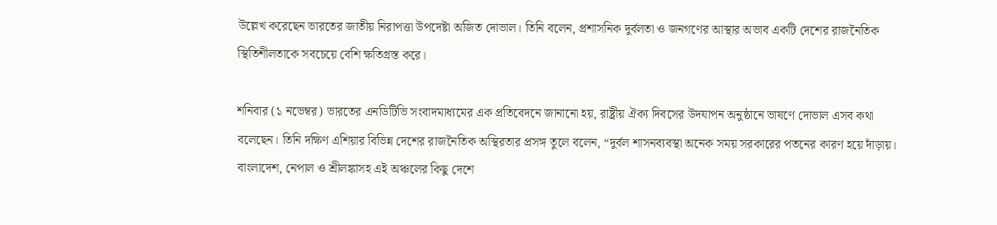উল্লেখ করেছেন ভারতের জাতীয় নিরাপত্তা উপদেষ্টা অজিত দোভাল। তিনি বলেন, প্রশাসনিক দুর্বলতা ও জনগণের আস্থার অভাব একটি দেশের রাজনৈতিক স্থিতিশীলতাকে সবচেয়ে বেশি ক্ষতিগ্রস্ত করে।

শনিবার (১ নভেম্বর) ভারতের এনডিটিভি সংবাদমাধ্যমের এক প্রতিবেদনে জানানো হয়, রাষ্ট্রীয় ঐক্য দিবসের উদযাপন অনুষ্ঠানে ভাষণে দোভাল এসব কথা বলেছেন। তিনি দক্ষিণ এশিয়ার বিভিন্ন দেশের রাজনৈতিক অস্থিরতার প্রসঙ্গ তুলে বলেন, “দুর্বল শাসনব্যবস্থা অনেক সময় সরকারের পতনের কারণ হয়ে দাঁড়ায়। বাংলাদেশ, নেপাল ও শ্রীলঙ্কাসহ এই অঞ্চলের কিছু দেশে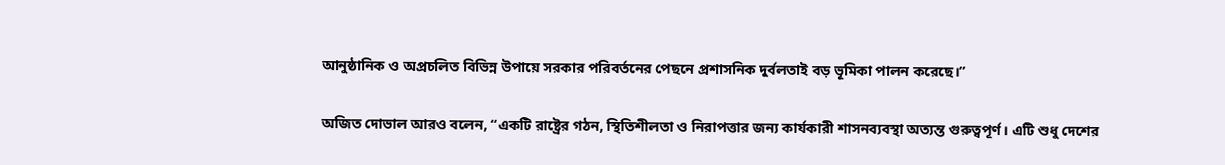আনুষ্ঠানিক ও অপ্রচলিত বিভিন্ন উপায়ে সরকার পরিবর্তনের পেছনে প্রশাসনিক দুর্বলতাই বড় ভূমিকা পালন করেছে।”

অজিত দোভাল আরও বলেন, “একটি রাষ্ট্রের গঠন, স্থিতিশীলতা ও নিরাপত্তার জন্য কার্যকারী শাসনব্যবস্থা অত্যন্ত গুরুত্বপূর্ণ। এটি শুধু দেশের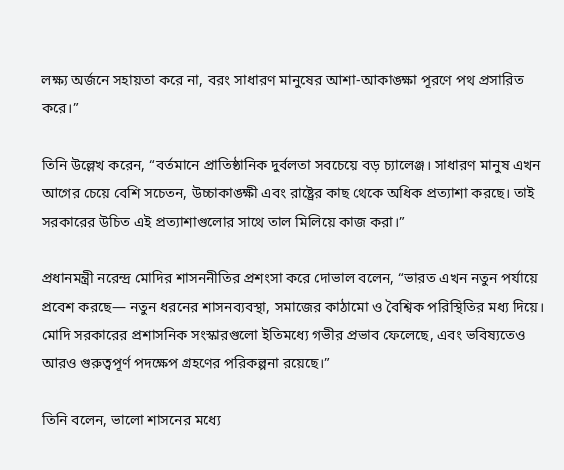লক্ষ্য অর্জনে সহায়তা করে না, বরং সাধারণ মানুষের আশা-আকাঙ্ক্ষা পূরণে পথ প্রসারিত করে।”

তিনি উল্লেখ করেন, “বর্তমানে প্রাতিষ্ঠানিক দুর্বলতা সবচেয়ে বড় চ্যালেঞ্জ। সাধারণ মানুষ এখন আগের চেয়ে বেশি সচেতন, উচ্চাকাঙ্ক্ষী এবং রাষ্ট্রের কাছ থেকে অধিক প্রত্যাশা করছে। তাই সরকারের উচিত এই প্রত্যাশাগুলোর সাথে তাল মিলিয়ে কাজ করা।”

প্রধানমন্ত্রী নরেন্দ্র মোদির শাসননীতির প্রশংসা করে দোভাল বলেন, “ভারত এখন নতুন পর্যায়ে প্রবেশ করছে— নতুন ধরনের শাসনব্যবস্থা, সমাজের কাঠামো ও বৈশ্বিক পরিস্থিতির মধ্য দিয়ে। মোদি সরকারের প্রশাসনিক সংস্কারগুলো ইতিমধ্যে গভীর প্রভাব ফেলেছে, এবং ভবিষ্যতেও আরও গুরুত্বপূর্ণ পদক্ষেপ গ্রহণের পরিকল্পনা রয়েছে।”

তিনি বলেন, ভালো শাসনের মধ্যে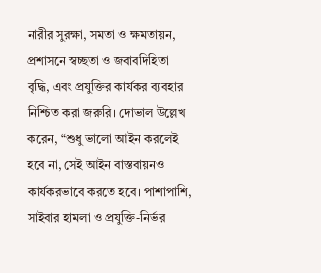নারীর সুরক্ষা, সমতা ও ক্ষমতায়ন, প্রশাসনে স্বচ্ছতা ও জবাবদিহিতা বৃদ্ধি, এবং প্রযুক্তির কার্যকর ব্যবহার নিশ্চিত করা জরুরি। দোভাল উল্লেখ করেন, “শুধু ভালো আইন করলেই হবে না, সেই আইন বাস্তবায়নও কার্যকরভাবে করতে হবে। পাশাপাশি, সাইবার হামলা ও প্রযুক্তি-নির্ভর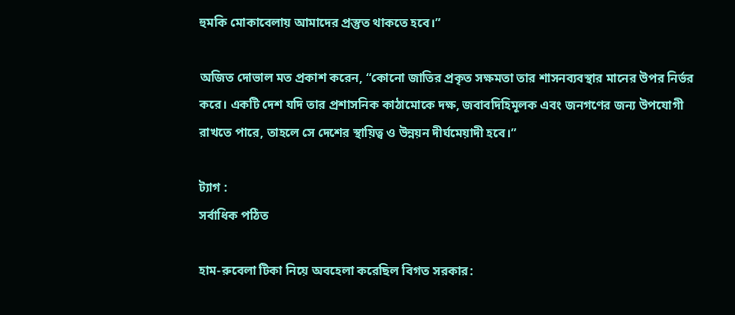হুমকি মোকাবেলায় আমাদের প্রস্তুত থাকতে হবে।”

অজিত দোভাল মত প্রকাশ করেন, “কোনো জাতির প্রকৃত সক্ষমতা তার শাসনব্যবস্থার মানের উপর নির্ভর করে। একটি দেশ যদি তার প্রশাসনিক কাঠামোকে দক্ষ, জবাবদিহিমূলক এবং জনগণের জন্য উপযোগী রাখতে পারে, তাহলে সে দেশের স্থায়িত্ব ও উন্নয়ন দীর্ঘমেয়াদী হবে।”

ট্যাগ :
সর্বাধিক পঠিত

হাম-রুবেলা টিকা নিয়ে অবহেলা করেছিল বিগত সরকার: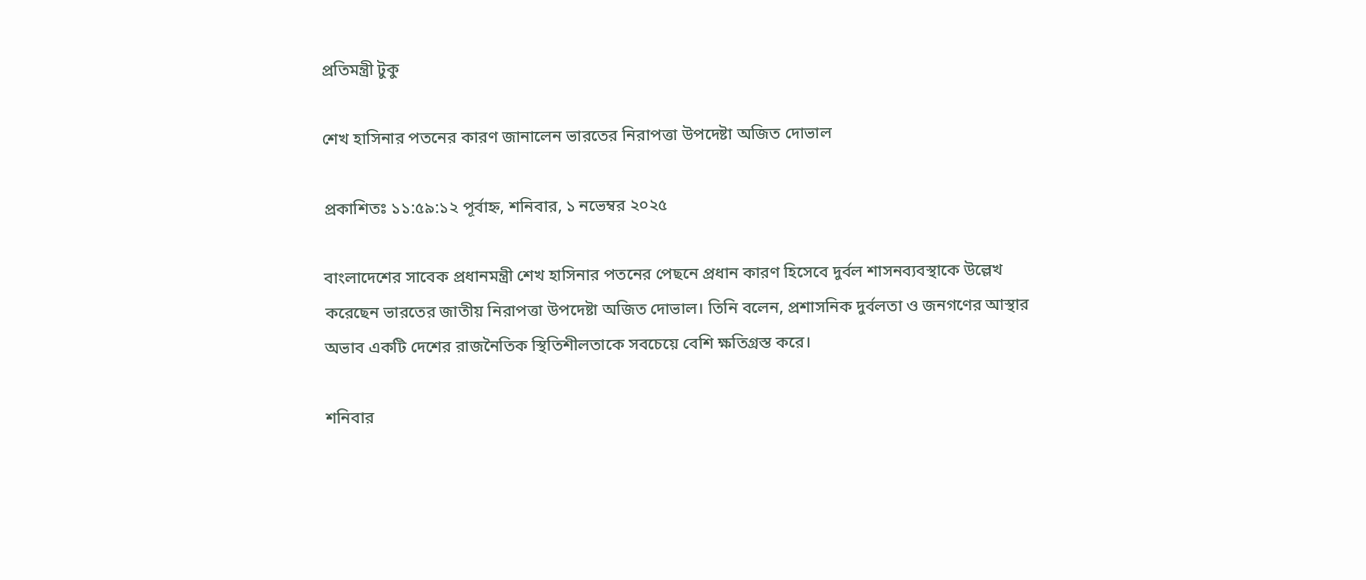প্রতিমন্ত্রী টুকু

শেখ হাসিনার পতনের কারণ জানালেন ভারতের নিরাপত্তা উপদেষ্টা অজিত দোভাল

প্রকাশিতঃ ১১:৫৯:১২ পূর্বাহ্ন, শনিবার, ১ নভেম্বর ২০২৫

বাংলাদেশের সাবেক প্রধানমন্ত্রী শেখ হাসিনার পতনের পেছনে প্রধান কারণ হিসেবে দুর্বল শাসনব্যবস্থাকে উল্লেখ করেছেন ভারতের জাতীয় নিরাপত্তা উপদেষ্টা অজিত দোভাল। তিনি বলেন, প্রশাসনিক দুর্বলতা ও জনগণের আস্থার অভাব একটি দেশের রাজনৈতিক স্থিতিশীলতাকে সবচেয়ে বেশি ক্ষতিগ্রস্ত করে।

শনিবার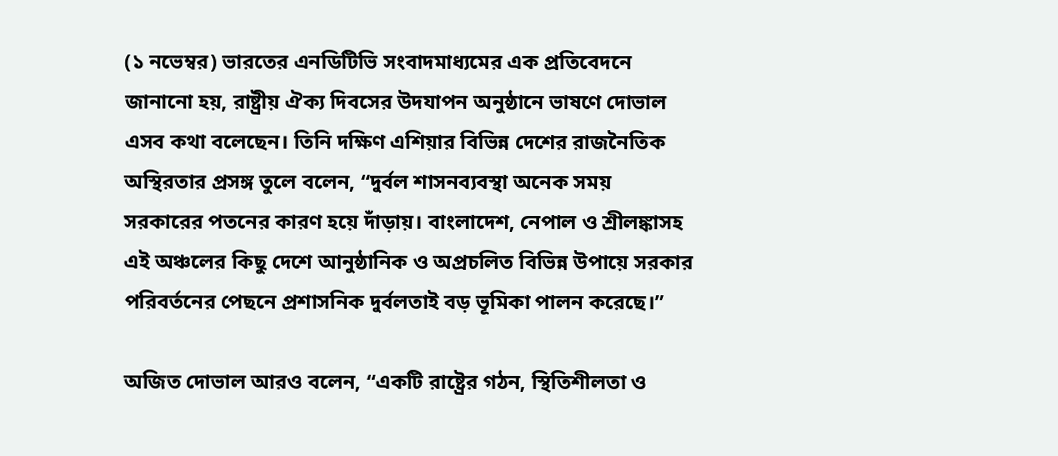(১ নভেম্বর) ভারতের এনডিটিভি সংবাদমাধ্যমের এক প্রতিবেদনে জানানো হয়, রাষ্ট্রীয় ঐক্য দিবসের উদযাপন অনুষ্ঠানে ভাষণে দোভাল এসব কথা বলেছেন। তিনি দক্ষিণ এশিয়ার বিভিন্ন দেশের রাজনৈতিক অস্থিরতার প্রসঙ্গ তুলে বলেন, “দুর্বল শাসনব্যবস্থা অনেক সময় সরকারের পতনের কারণ হয়ে দাঁড়ায়। বাংলাদেশ, নেপাল ও শ্রীলঙ্কাসহ এই অঞ্চলের কিছু দেশে আনুষ্ঠানিক ও অপ্রচলিত বিভিন্ন উপায়ে সরকার পরিবর্তনের পেছনে প্রশাসনিক দুর্বলতাই বড় ভূমিকা পালন করেছে।”

অজিত দোভাল আরও বলেন, “একটি রাষ্ট্রের গঠন, স্থিতিশীলতা ও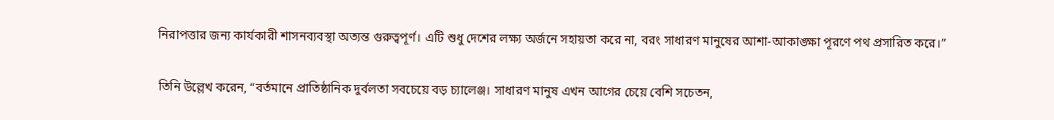নিরাপত্তার জন্য কার্যকারী শাসনব্যবস্থা অত্যন্ত গুরুত্বপূর্ণ। এটি শুধু দেশের লক্ষ্য অর্জনে সহায়তা করে না, বরং সাধারণ মানুষের আশা-আকাঙ্ক্ষা পূরণে পথ প্রসারিত করে।”

তিনি উল্লেখ করেন, “বর্তমানে প্রাতিষ্ঠানিক দুর্বলতা সবচেয়ে বড় চ্যালেঞ্জ। সাধারণ মানুষ এখন আগের চেয়ে বেশি সচেতন,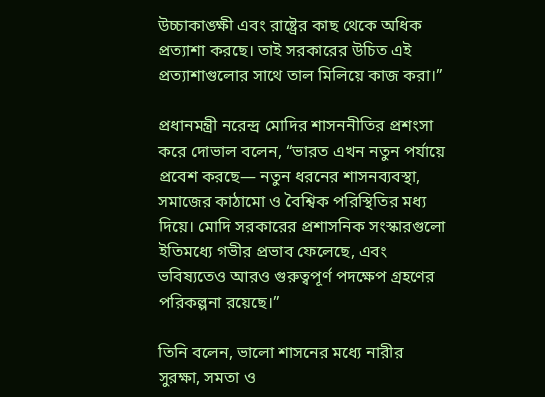উচ্চাকাঙ্ক্ষী এবং রাষ্ট্রের কাছ থেকে অধিক প্রত্যাশা করছে। তাই সরকারের উচিত এই প্রত্যাশাগুলোর সাথে তাল মিলিয়ে কাজ করা।”

প্রধানমন্ত্রী নরেন্দ্র মোদির শাসননীতির প্রশংসা করে দোভাল বলেন, “ভারত এখন নতুন পর্যায়ে প্রবেশ করছে— নতুন ধরনের শাসনব্যবস্থা, সমাজের কাঠামো ও বৈশ্বিক পরিস্থিতির মধ্য দিয়ে। মোদি সরকারের প্রশাসনিক সংস্কারগুলো ইতিমধ্যে গভীর প্রভাব ফেলেছে, এবং ভবিষ্যতেও আরও গুরুত্বপূর্ণ পদক্ষেপ গ্রহণের পরিকল্পনা রয়েছে।”

তিনি বলেন, ভালো শাসনের মধ্যে নারীর সুরক্ষা, সমতা ও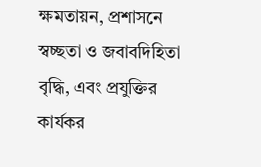ক্ষমতায়ন, প্রশাসনে স্বচ্ছতা ও জবাবদিহিতা বৃদ্ধি, এবং প্রযুক্তির কার্যকর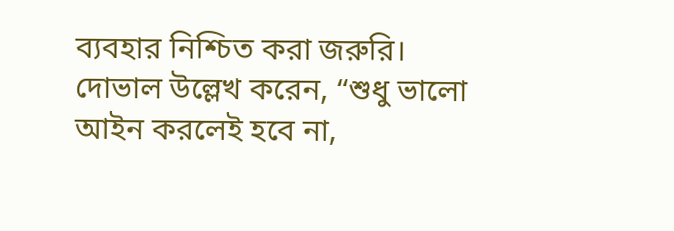ব্যবহার নিশ্চিত করা জরুরি। দোভাল উল্লেখ করেন, “শুধু ভালো আইন করলেই হবে না,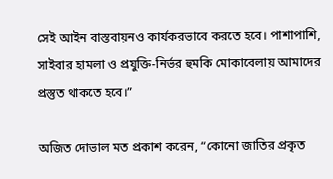সেই আইন বাস্তবায়নও কার্যকরভাবে করতে হবে। পাশাপাশি, সাইবার হামলা ও প্রযুক্তি-নির্ভর হুমকি মোকাবেলায় আমাদের প্রস্তুত থাকতে হবে।”

অজিত দোভাল মত প্রকাশ করেন, “কোনো জাতির প্রকৃত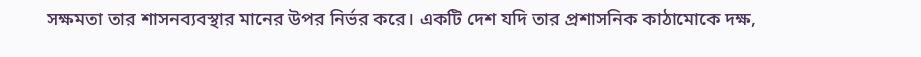সক্ষমতা তার শাসনব্যবস্থার মানের উপর নির্ভর করে। একটি দেশ যদি তার প্রশাসনিক কাঠামোকে দক্ষ,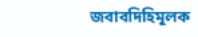জবাবদিহিমূলক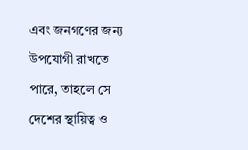এবং জনগণের জন্য উপযোগী রাখতে পারে, তাহলে সে দেশের স্থায়িত্ব ও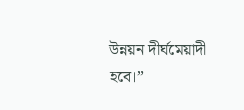উন্নয়ন দীর্ঘমেয়াদী হবে।”